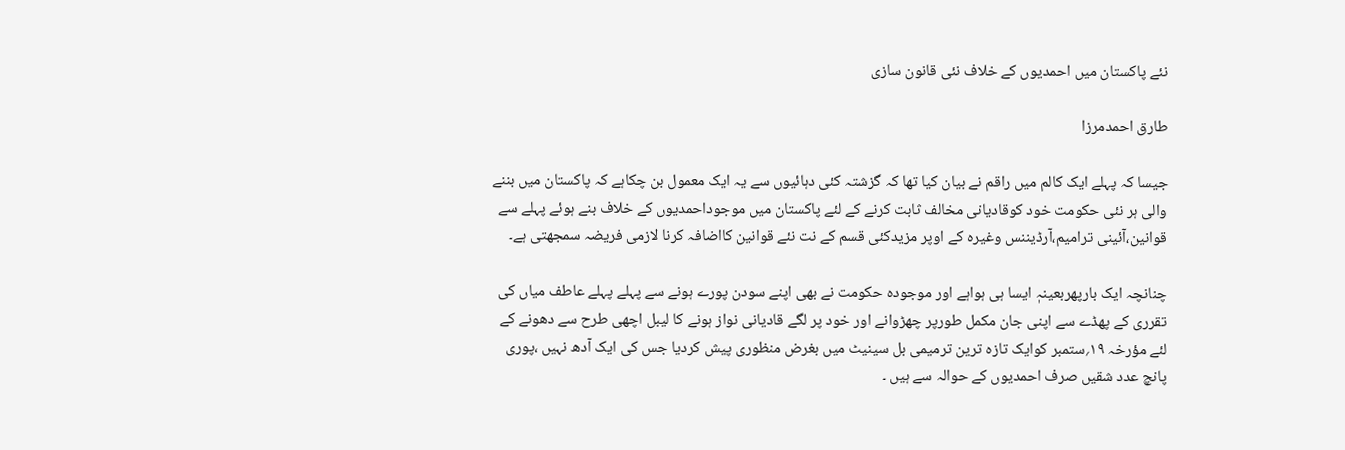نئے پاکستان میں احمدیوں کے خلاف نئی قانون سازی

طارق احمدمرزا

جیسا کہ پہلے ایک کالم میں راقم نے بیان کیا تھا کہ گزشتہ کئی دہائیوں سے یہ ایک معمول بن چکاہے کہ پاکستان میں بننے والی ہر نئی حکومت خود کوقادیانی مخالف ثابت کرنے کے لئے پاکستان میں موجوداحمدیوں کے خلاف بنے ہوئے پہلے سے قوانین،آئینی ترامیم،آرڈیننس وغیرہ کے اوپر مزیدکئی قسم کے نت نئے قوانین کااضافہ کرنا لازمی فریضہ سمجھتی ہے۔

چنانچہ ایک بارپھربعینہٖ ایسا ہی ہواہے اور موجودہ حکومت نے بھی اپنے سودن پورے ہونے سے پہلے پہلے عاطف میاں کی تقرری کے پھڈے سے اپنی جان مکمل طورپر چھڑوانے اور خود پر لگے قادیانی نواز ہونے کا لیبل اچھی طرح سے دھونے کے لئے مؤرخہ ۱۹؍ستمبر کوایک تازہ ترین ترمیمی بل سینیٹ میں بغرض منظوری پیش کردیا جس کی ایک آدھ نہیں ،پوری پانچ عدد شقیں صرف احمدیوں کے حوالہ سے ہیں ۔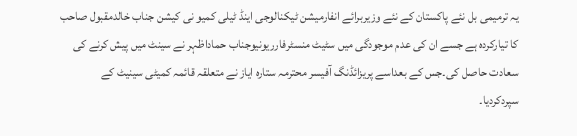یہ ترمیمی بل نئے پاکستان کے نئے وزیربرائے انفارمیشن ٹیکنالوجی اینڈ ٹیلی کمیو نی کیشن جناب خالدمقبول صاحب کا تیارکردہ ہے جسے ان کی عدم موجودگی میں سٹیٹ منسٹرفارریونیوجناب حماداظہر نے سینٹ میں پیش کرنے کی سعادت حاصل کی۔جس کے بعداسے پریزائڈنگ آفیسر محترمہ ستارہ ایاز نے متعلقہ قائمہ کمیٹی سینیٹ کے سپردکردیا۔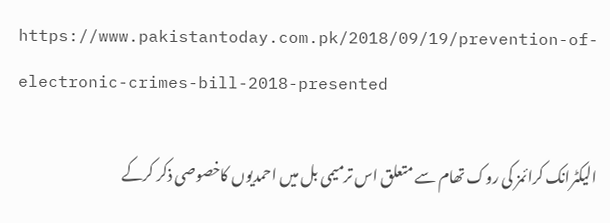https://www.pakistantoday.com.pk/2018/09/19/prevention-of-electronic-crimes-bill-2018-presented

الیکٹرانک کرائمز کی روک تھام سے متعلق اس ترمیمی بل میں احمدیوں کاخصوصی ذکر کرکے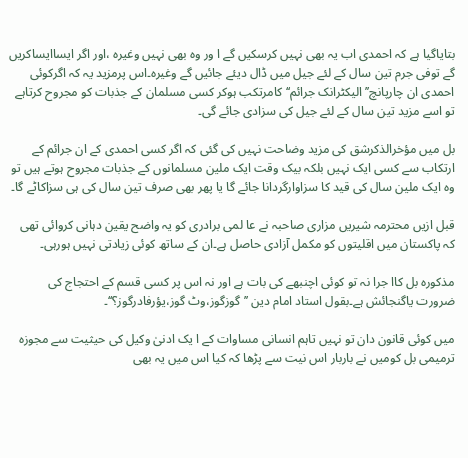بتایاگیا ہے کہ احمدی اب یہ بھی نہیں کرسکیں گے ا ور وہ بھی نہیں وغیرہ ،اور اگر ایساایساکریں گے توفی جرم تین سال کے لئے جیل میں ڈال دیئے جائیں گے وغیرہ۔اس پرمزید یہ کہ اگرکوئی احمدی ان چارپانچ’’الیکٹرانک جرائم‘‘ کامرتکب ہوکر کسی مسلمان کے جذبات کو مجروح کرتاہے تو اسے مزید تین سال کے لئے جیل کی سزادی جائے گی۔

بل میں مؤخرالذکرشق کی مزید وضاحت نہیں کی گئی کہ اگر کسی احمدی کے ان جرائم کے ارتکاب سے کسی ایک نہیں بلکہ بیک وقت ایک ملین مسلمانوں کے جذبات مجروح ہوتے ہیں تو وہ ایک ملین سال کی قید کا سزاوارگردانا جائے گا یا پھر بھی صرف تین سال کی ہی سزاکاٹے گا۔

قبل ازیں محترمہ شیریں مزاری صاحبہ نے عا لمی برادری کو یہ واضح یقین دہانی کروائی تھی کہ پاکستان میں اقلیتوں کو مکمل آزادی حاصل ہے۔ان کے ساتھ کوئی زیادتی نہیں ہورہی۔

مذکورہ بل کاا جرا نہ تو کوئی اچنبھے کی بات ہے اور نہ اس پر کسی قسم کے احتجاج کی ضرورت یاگنجائش ہے۔بقول استاد امام دین ’’گوزگوز،وٹ گوز،یؤرفادرگوز؟‘‘۔

میں کوئی قانون دان تو نہیں تاہم انسانی مساوات کے ا یک ادنیٰ وکیل کی حیثیت سے مجوزہ ترمیمی بل کومیں نے باربار اس نیت سے پڑھا کہ کیا اس میں یہ بھی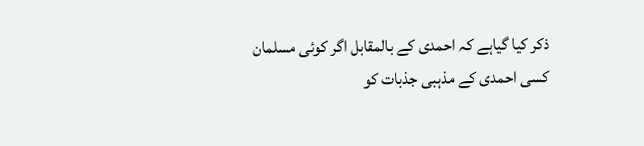ذکر کیا گیاہے کہ احمدی کے بالمقابل اگر کوئی مسلمان کسی احمدی کے مذہبی جذبات کو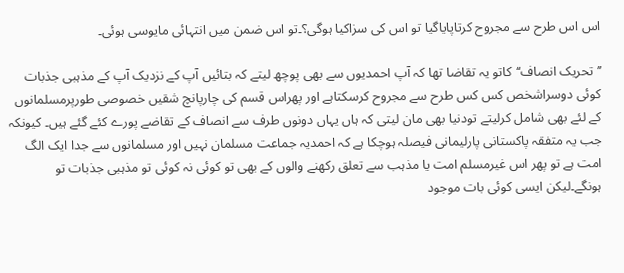اس اس طرح سے مجروح کرتاپایاگیا تو اس کی سزاکیا ہوگی؟۔تو اس ضمن میں انتہائی مایوسی ہوئی۔

’’تحریک انصاف‘‘کاتو یہ تقاضا تھا کہ آپ احمدیوں سے بھی پوچھ لیتے کہ بتائیں آپ کے نزدیک آپ کے مذہبی جذبات کوئی دوسراشخص کس کس طرح سے مجروح کرسکتاہے اور پھراس قسم کی چارپانچ شقیں خصوصی طورپرمسلمانوں کے لئے بھی شامل کرلیتے تودنیا بھی مان لیتی کہ ہاں یہاں دونوں طرف سے انصاف کے تقاضے پورے کئے گئے ہیں۔ کیونکہ جب یہ متفقہ پاکستانی پارلیمانی فیصلہ ہوچکا ہے کہ احمدیہ جماعت مسلمان نہیں اور مسلمانوں سے جدا ایک الگ امت ہے تو پھر اس غیرمسلم امت یا مذہب سے تعلق رکھنے والوں کے بھی تو کوئی نہ کوئی تو مذہبی جذبات تو ہونگے۔لیکن ایسی کوئی بات موجود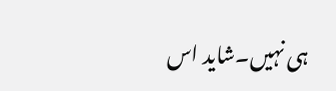ہی نہیں۔شاید اس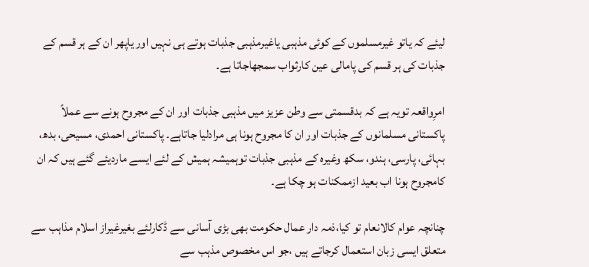لیئے کہ یاتو غیرمسلموں کے کوئی مذہبی یاغیرمذہبی جذبات ہوتے ہی نہیں اور یاپھر ان کے ہر قسم کے جذبات کی ہر قسم کی پامالی عین کارثواب سمجھاجاتا ہے۔

امرِواقعہ تویہ ہے کہ بدقسمتی سے وطن عزیز میں مذہبی جذبات اور ان کے مجروح ہونے سے عملاً پاکستانی مسلمانوں کے جذبات اور ان کا مجروح ہونا ہی مرادلیا جاتاہے۔ پاکستانی احمدی، مسیحی، بدھ، بہائی، پارسی، ہندو، سکھ وغیرہ کے مذہبی جذبات توہمیشہ ہمیش کے لئے ایسے ماردیئے گئے ہیں کہ ان کامجروح ہونا اب بعید ازممکنات ہو چکا ہے۔

چنانچہ عوام کالانعام تو کیا،ذمہ دار عمال حکومت بھی بڑی آسانی سے ڈکارلئے بغیرغیراز اسلام مذاہب سے متعلق ایسی زبان استعمال کرجاتے ہیں ،جو اس مخصوص مذہب سے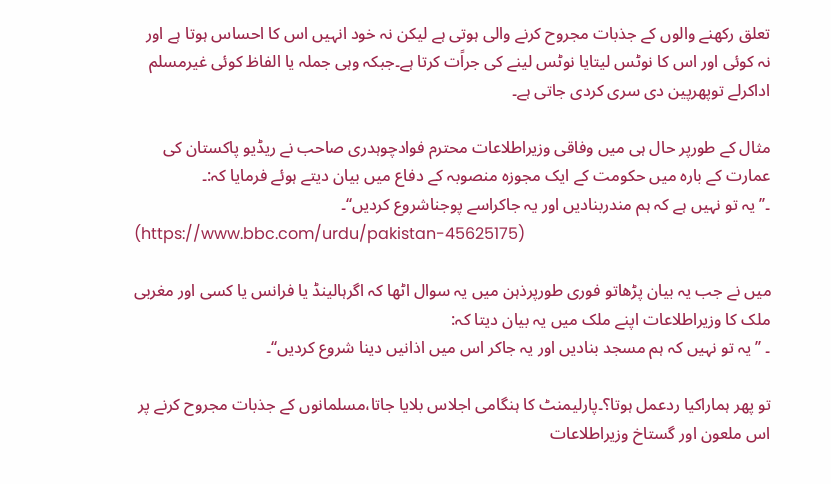تعلق رکھنے والوں کے جذبات مجروح کرنے والی ہوتی ہے لیکن نہ خود انہیں اس کا احساس ہوتا ہے اور نہ کوئی اور اس کا نوٹس لیتایا نوٹس لینے کی جراًت کرتا ہے۔جبکہ وہی جملہ یا الفاظ کوئی غیرمسلم اداکرلے توپھرپین دی سری کردی جاتی ہے۔

مثال کے طورپر حال ہی میں وفاقی وزیراطلاعات محترم فوادچوہدری صاحب نے ریڈیو پاکستان کی عمارت کے بارہ میں حکومت کے ایک مجوزہ منصوبہ کے دفاع میں بیان دیتے ہوئے فرمایا کہ:۔
۔’’یہ تو نہیں ہے کہ ہم مندربنادیں اور یہ جاکراسے پوجناشروع کردیں‘‘۔
(https://www.bbc.com/urdu/pakistan-45625175)

میں نے جب یہ بیان پڑھاتو فوری طورپرذہن میں یہ سوال اٹھا کہ اگرہالینڈ یا فرانس یا کسی اور مغربی ملک کا وزیراطلاعات اپنے ملک میں یہ بیان دیتا کہ:
۔ ’’ یہ تو نہیں کہ ہم مسجد بنادیں اور یہ جاکر اس میں اذانیں دینا شروع کردیں‘‘۔

تو پھر ہماراکیا ردعمل ہوتا؟۔پارلیمنٹ کا ہنگامی اجلاس بلایا جاتا،مسلمانوں کے جذبات مجروح کرنے پر اس ملعون اور گستاخ وزیراطلاعات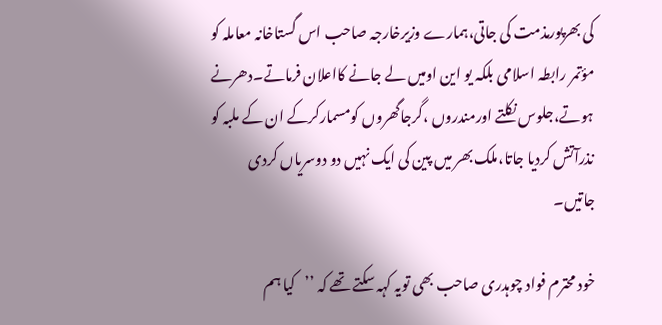کی بھرپورمذمت کی جاتی،ہمارے وزیرخارجہ صاحب اس گستاخانہ معاملہ کو مؤتمر رابطہ اسلامی بلکہ یو این اومیں لے جانے کااعلان فرماتے۔دھرنے ہوتے،جلوس نکلتے اورمندروں ،گرجاگھروں کومسمارکرکے ان کے ملبہ کو نذرآتش کردیا جاتا،ملک بھر میں پین کی ایک نہیں دو دوسریاں کردی جاتیں۔

خود محترم فواد چوہدری صاحب بھی تویہ کہہ سکتے تھے کہ ’’کیا ہم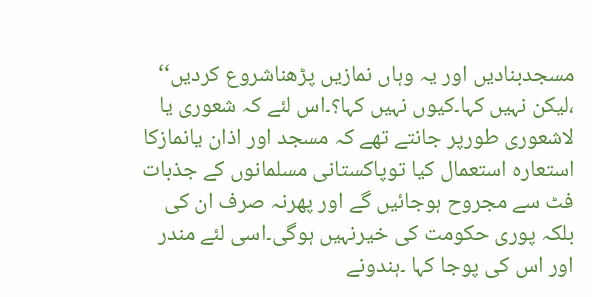مسجدبنادیں اور یہ وہاں نمازیں پڑھناشروع کردیں‘‘ ،لیکن نہیں کہا۔کیوں نہیں کہا؟۔اس لئے کہ شعوری یا لاشعوری طورپر جانتے تھے کہ مسجد اور اذان یانمازکا استعارہ استعمال کیا توپاکستانی مسلمانوں کے جذبات فٹ سے مجروح ہوجائیں گے اور پھرنہ صرف ان کی بلکہ پوری حکومت کی خیرنہیں ہوگی۔اسی لئے مندر اور اس کی پوجا کہا ۔ہندونے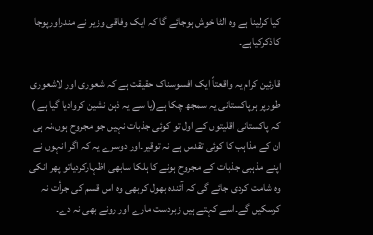کیا کرلینا ہے وہ الٹا خوش ہوجائے گا کہ ایک وفاقی وزیر نے مندراورپوجا کاذکرکیاہے۔

قارئین کرام یہ واقعتاً ایک افسوسناک حقیقت ہے کہ شعوری اور لاشعوری طورپر ہرپاکستانی یہ سمجھ چکا ہے(یا سے یہ ذہن نشین کروادیا گیا ہے ) کہ پاکستانی اقلیتوں کے اول تو کوئی جذبات نہیں جو مجروح ہوں،نہ ہی ان کے مذاہب کا کوئی تقدس ہے نہ توقیر۔اور دوسرے یہ کہ اگر انہوں نے اپنے مذہبی جذبات کے مجروح ہونے کا ہلکا سابھی اظہارکردیاتو پھر انکی وہ شامت کردی جائے گی کہ آئندہ بھول کربھی وہ اس قسم کی جرأت نہ کرسکیں گے۔اسے کہتے ہیں زبردست مارے اور رونے بھی نہ دے۔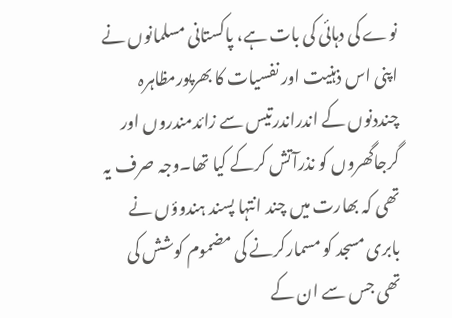نوے کی دہائی کی بات ہے، پاکستانی مسلمانوں نے اپنی اس ذہنیت اور نفسیات کا بھرپورمظاہرہ چنددنوں کے اندراندرتیس سے زائدمندروں اور گرجاگھروں کو نذرآتش کرکے کیا تھا۔وجہ صرف یہ تھی کہ بھارت میں چند انتہا پسند ہندوؤں نے بابری مسجد کو مسمارکرنے کی مضموم کوشش کی تھی جس سے ان کے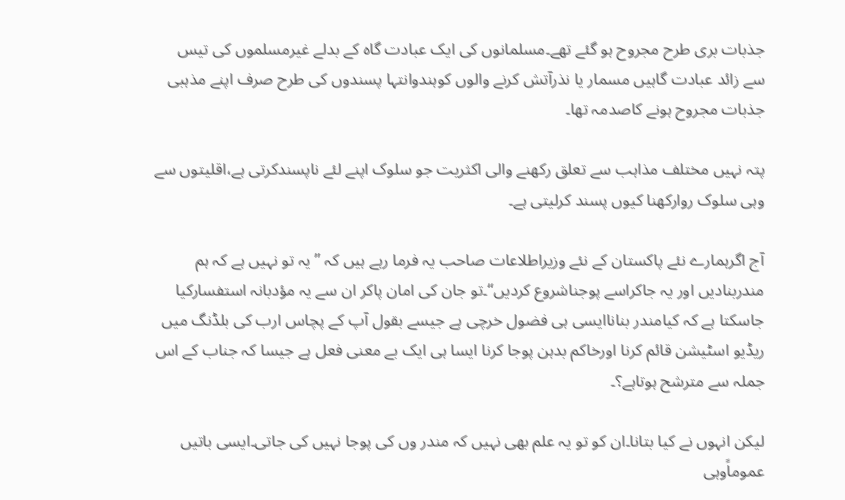جذبات بری طرح مجروح ہو گئے تھے۔مسلمانوں کی ایک عبادت گاہ کے بدلے غیرمسلموں کی تیس سے زائد عبادت گاہیں مسمار یا نذرآتش کرنے والوں کوہندوانتہا پسندوں کی طرح صرف اپنے مذہبی جذبات مجروح ہونے کاصدمہ تھا۔

پتہ نہیں مختلف مذاہب سے تعلق رکھنے والی اکثریت جو سلوک اپنے لئے ناپسندکرتی ہے،اقلیتوں سے وہی سلوک روارکھنا کیوں پسند کرلیتی ہے۔

آج اگرہمارے نئے پاکستان کے نئے وزیراطلاعات صاحب یہ فرما رہے ہیں کہ ’’یہ تو نہیں ہے کہ ہم مندربنادیں اور یہ جاکراسے پوجناشروع کردیں‘‘۔تو جان کی امان پاکر ان سے یہ مؤدبانہ استفسارکیا جاسکتا ہے کہ کیامندر بناناایسی ہی فضول خرچی ہے جیسے بقول آپ کے پچاس ارب کی بلڈنگ میں ریڈیو اسٹیشن قائم کرنا اورخاکم بدہن پوجا کرنا ایسا ہی ایک بے معنی فعل ہے جیسا کہ جناب کے اس جملہ سے مترشح ہوتاہے؟۔

لیکن انہوں نے کیا بتانا۔ان کو تو یہ علم بھی نہیں کہ مندر وں کی پوجا نہیں کی جاتی۔ایسی باتیں عموماًوہی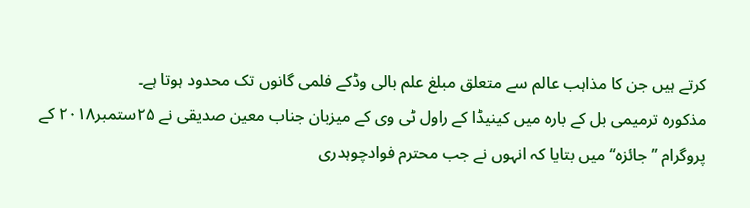کرتے ہیں جن کا مذاہب عالم سے متعلق مبلغ علم بالی وڈکے فلمی گانوں تک محدود ہوتا ہے۔
مذکورہ ترمیمی بل کے بارہ میں کینیڈا کے راول ٹی وی کے میزبان جناب معین صدیقی نے ۲۵ستمبر۲۰۱۸ کے پروگرام ’’جائزہ‘‘ میں بتایا کہ انہوں نے جب محترم فوادچوہدری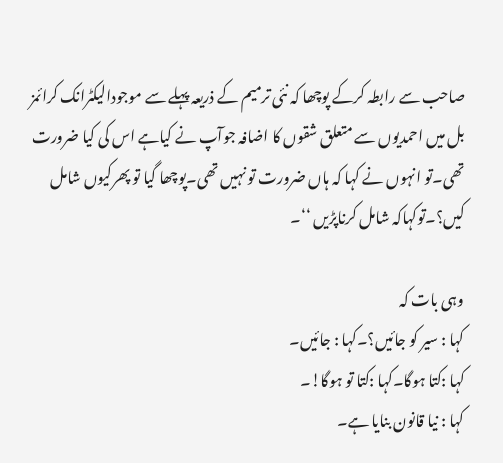صاحب سے رابطہ کرکے پوچھا کہ نئی ترمیم کے ذریعہ پہلے سے موجودالیکٹرانک کرائمز بل میں احمدیوں سے متعلق شقوں کا اضافہ جوآپ نے کیاہے اس کی کیا ضرورت تھی۔تو انہوں نے کہا کہ ہاں ضرورت تو نہیں تھی۔پوچھا گیا تو پھرکیوں شامل کیں؟۔توکہاکہ شامل کرناپڑیں ‘‘۔

وہی بات کہ
کہا : سیر کو جائیں؟۔کہا : جائیں۔
کہا :کتا ہوگا۔کہا :کتا تو ہوگا!۔
کہا : نیا قانون بنایا ہے۔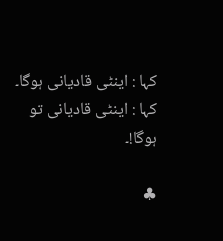کہا : اینٹی قادیانی ہوگا۔
کہا : اینٹی قادیانی تو ہوگا!۔

♣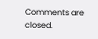Comments are closed.